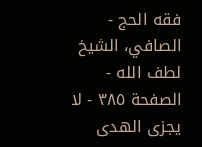فقه الحج - الصافي، الشيخ لطف الله - الصفحة ٣٨٥ - لا يجزى الهدى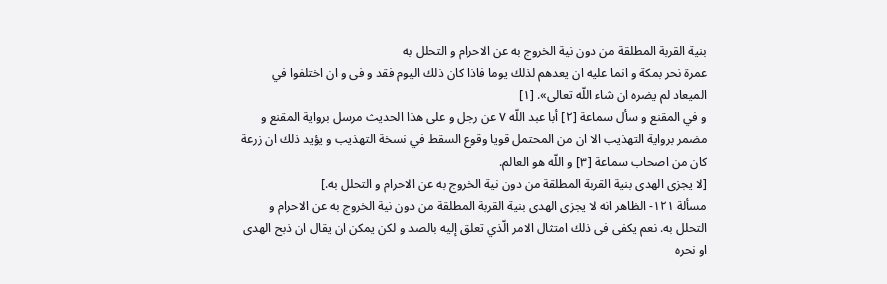بنية القربة المطلقة من دون نية الخروج به عن الاحرام و التحلل به
عمرة نحر بمكة و انما عليه ان يعدهم لذلك يوما فاذا كان ذلك اليوم فقد و فى و ان اختلفوا في الميعاد لم يضره ان شاء اللّه تعالى». [١]
و في المقنع و سأل سماعة [٢] أبا عبد اللّه ٧ عن رجل و على هذا الحديث مرسل برواية المقنع و مضمر برواية التهذيب الا ان من المحتمل قويا وقوع السقط في نسخة التهذيب و يؤيد ذلك ان زرعة كان من اصحاب سماعة [٣] و اللّه هو العالم.
[لا يجزى الهدى بنية القربة المطلقة من دون نية الخروج به عن الاحرام و التحلل به.]
مسألة ١٢١- الظاهر انه لا يجزى الهدى بنية القربة المطلقة من دون نية الخروج به عن الاحرام و التحلل به. نعم يكفى فى ذلك امتثال الامر الّذي تعلق إليه بالصد و لكن يمكن ان يقال ان ذبح الهدى او نحره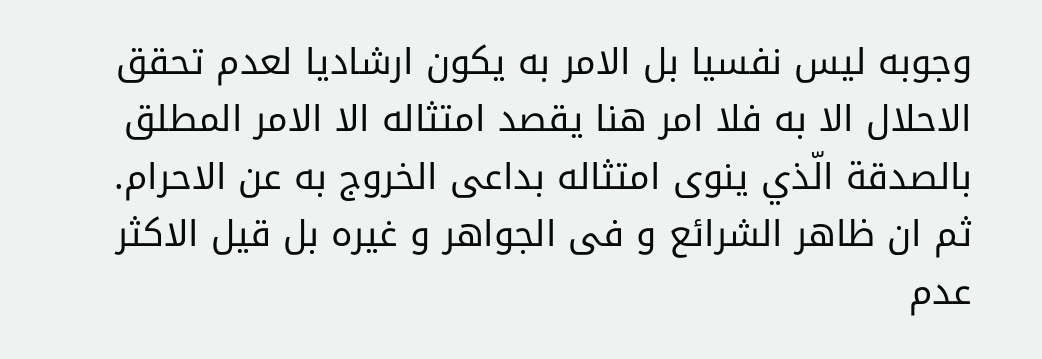وجوبه ليس نفسيا بل الامر به يكون ارشاديا لعدم تحقق الاحلال الا به فلا امر هنا يقصد امتثاله الا الامر المطلق بالصدقة الّذي ينوى امتثاله بداعى الخروج به عن الاحرام.
ثم ان ظاهر الشرائع و فى الجواهر و غيره بل قيل الاكثر عدم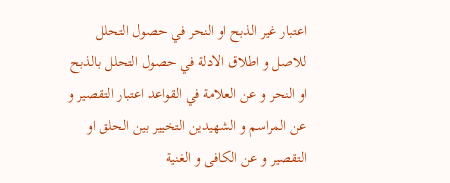اعتبار غير الذبح او النحر في حصول التحلل للاصل و اطلاق الادلة في حصول التحلل بالذبح او النحر و عن العلامة في القواعد اعتبار التقصير و عن المراسم و الشهيدين التخيير بين الحلق او التقصير و عن الكافى و الغنية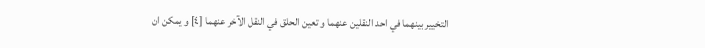التخيير بينهما في احد النقلين عنهما و تعين الحلق في النقل الآخر عنهما [٤] و يمكن ان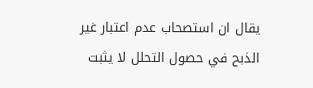يقال ان استصحاب عدم اعتبار غير الذبح في حصول التحلل لا يثبت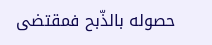حصوله بالذّبح فمقتضى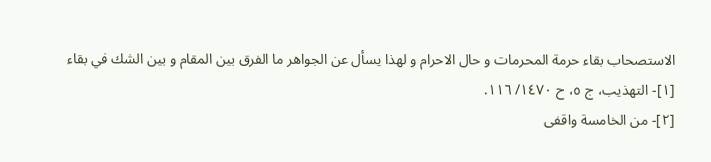الاستصحاب بقاء حرمة المحرمات و حال الاحرام و لهذا يسأل عن الجواهر ما الفرق بين المقام و بين الشك في بقاء
[١]- التهذيب، ج ٥، ح ١٤٧٠/ ١١٦.
[٢]- من الخامسة واقفى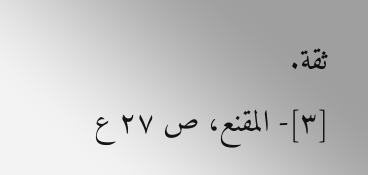ثقة.
[٣]- المقنع، ص ٢٧ ع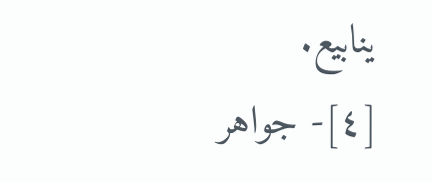ينابيع.
[٤]- جواهر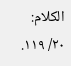الكلام: ٢٠/ ١١٩.